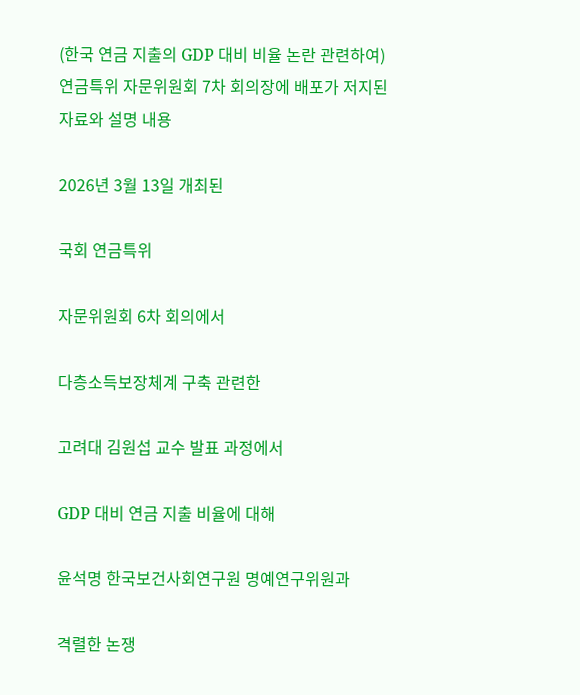(한국 연금 지출의 GDP 대비 비율 논란 관련하여) 연금특위 자문위원회 7차 회의장에 배포가 저지된 자료와 설명 내용

2026년 3월 13일 개최된

국회 연금특위

자문위원회 6차 회의에서

다층소득보장체계 구축 관련한

고려대 김원섭 교수 발표 과정에서

GDP 대비 연금 지출 비율에 대해

윤석명 한국보건사회연구원 명예연구위원과

격렬한 논쟁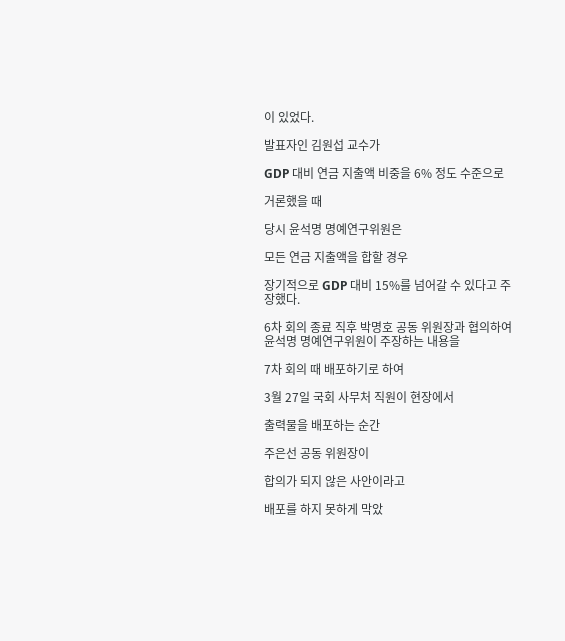이 있었다.

발표자인 김원섭 교수가

GDP 대비 연금 지출액 비중을 6% 정도 수준으로

거론했을 때

당시 윤석명 명예연구위원은

모든 연금 지출액을 합할 경우

장기적으로 GDP 대비 15%를 넘어갈 수 있다고 주장했다.

6차 회의 종료 직후 박명호 공동 위원장과 협의하여 윤석명 명예연구위원이 주장하는 내용을

7차 회의 때 배포하기로 하여

3월 27일 국회 사무처 직원이 현장에서

출력물을 배포하는 순간

주은선 공동 위원장이

합의가 되지 않은 사안이라고

배포를 하지 못하게 막았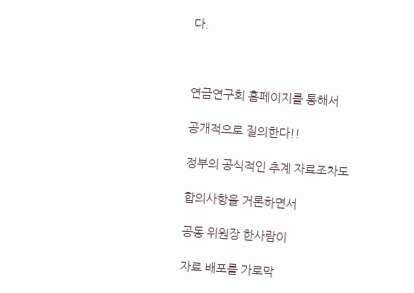다.



연금연구회 홈페이지를 통해서

공개적으로 질의한다!!

정부의 공식적인 추계 자료조차도

합의사항을 거론하면서

공동 위원장 한사람이

자료 배포를 가로막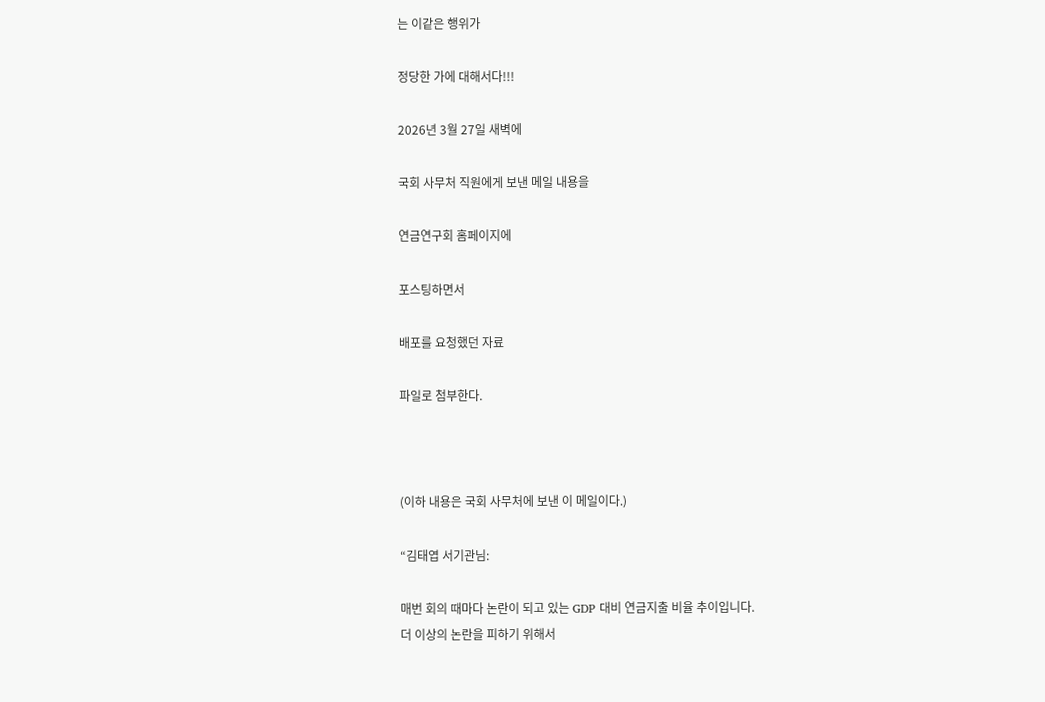는 이같은 행위가

정당한 가에 대해서다!!!

2026년 3월 27일 새벽에

국회 사무처 직원에게 보낸 메일 내용을

연금연구회 홈페이지에

포스팅하면서

배포를 요청했던 자료

파일로 첨부한다.



(이하 내용은 국회 사무처에 보낸 이 메일이다.)

“김태엽 서기관님:

매번 회의 때마다 논란이 되고 있는 GDP 대비 연금지출 비율 추이입니다.
더 이상의 논란을 피하기 위해서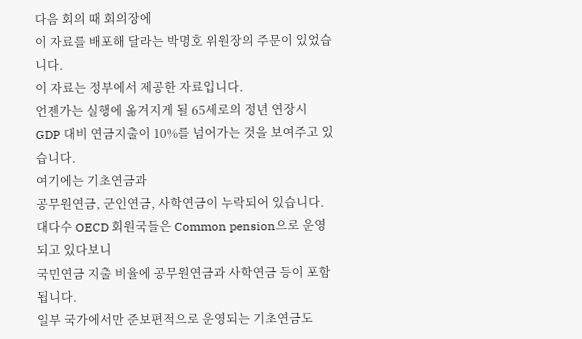다음 회의 때 회의장에
이 자료를 배포해 달라는 박명호 위원장의 주문이 있었습니다.
이 자료는 정부에서 제공한 자료입니다.
언젠가는 실행에 옮겨지게 될 65세로의 정년 연장시
GDP 대비 연금지출이 10%를 넘어가는 것을 보여주고 있습니다.
여기에는 기초연금과
공무원연금, 군인연금, 사학연금이 누락되어 있습니다.
대다수 OECD 회원국들은 Common pension으로 운영되고 있다보니
국민연금 지출 비율에 공무원연금과 사학연금 등이 포함됩니다.
일부 국가에서만 준보편적으로 운영되는 기초연금도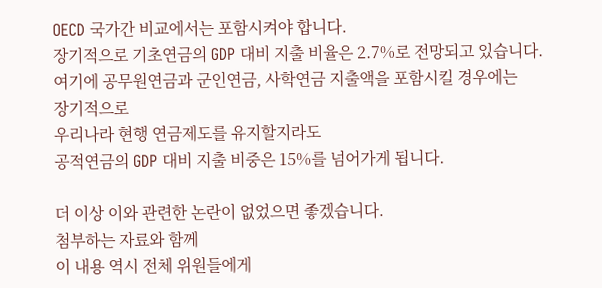OECD 국가간 비교에서는 포함시켜야 합니다.
장기적으로 기초연금의 GDP 대비 지출 비율은 2.7%로 전망되고 있습니다.
여기에 공무원연금과 군인연금, 사학연금 지출액을 포함시킬 경우에는
장기적으로
우리나라 현행 연금제도를 유지할지라도
공적연금의 GDP 대비 지출 비중은 15%를 넘어가게 됩니다.

더 이상 이와 관련한 논란이 없었으면 좋겠습니다.
첨부하는 자료와 함께
이 내용 역시 전체 위원들에게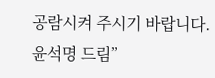공람시켜 주시기 바랍니다.
윤석명 드림”